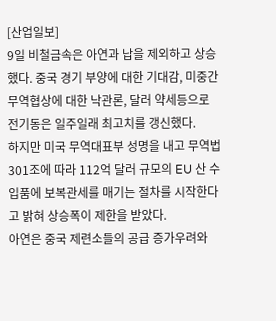[산업일보]
9일 비철금속은 아연과 납을 제외하고 상승했다. 중국 경기 부양에 대한 기대감, 미중간 무역협상에 대한 낙관론, 달러 약세등으로 전기동은 일주일래 최고치를 갱신했다.
하지만 미국 무역대표부 성명을 내고 무역법 301조에 따라 112억 달러 규모의 EU 산 수입품에 보복관세를 매기는 절차를 시작한다고 밝혀 상승폭이 제한을 받았다.
아연은 중국 제련소들의 공급 증가우려와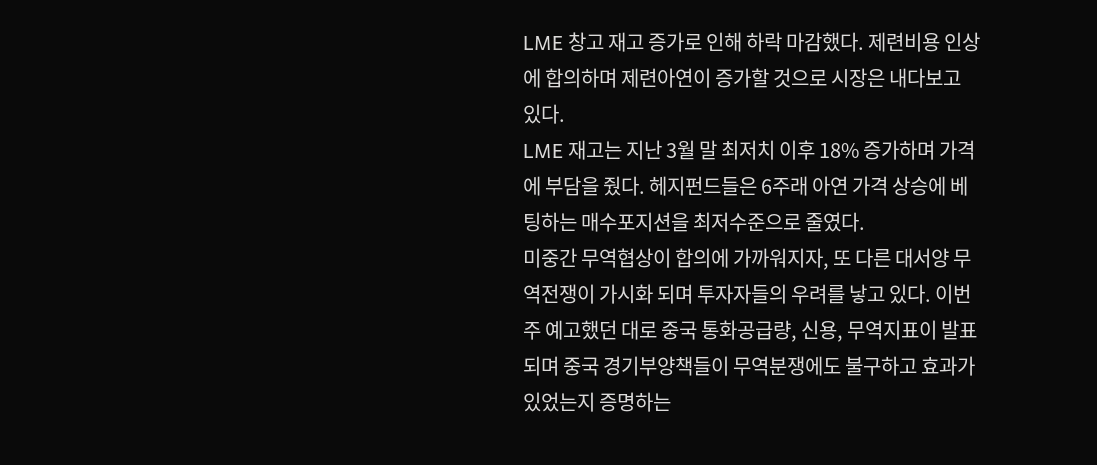LME 창고 재고 증가로 인해 하락 마감했다. 제련비용 인상에 합의하며 제련아연이 증가할 것으로 시장은 내다보고 있다.
LME 재고는 지난 3월 말 최저치 이후 18% 증가하며 가격에 부담을 줬다. 헤지펀드들은 6주래 아연 가격 상승에 베팅하는 매수포지션을 최저수준으로 줄였다.
미중간 무역협상이 합의에 가까워지자, 또 다른 대서양 무역전쟁이 가시화 되며 투자자들의 우려를 낳고 있다. 이번주 예고했던 대로 중국 통화공급량, 신용, 무역지표이 발표되며 중국 경기부양책들이 무역분쟁에도 불구하고 효과가 있었는지 증명하는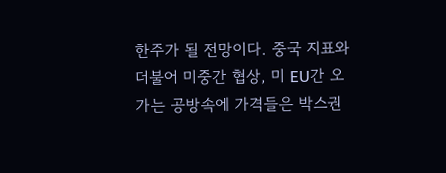한주가 될 전망이다. 중국 지표와 더불어 미중간 협상, 미 EU간 오가는 공방속에 가격들은 박스권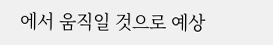에서 움직일 것으로 예상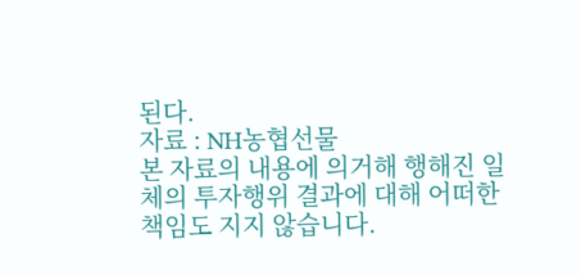된다.
자료 : NH농협선물
본 자료의 내용에 의거해 행해진 일체의 투자행위 결과에 대해 어떠한 책임도 지지 않습니다.